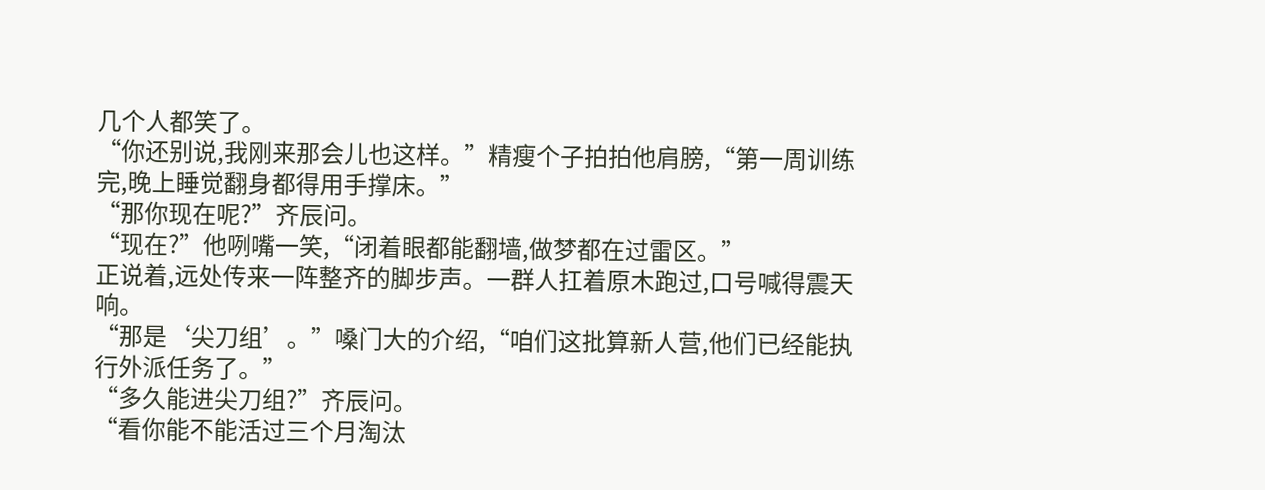几个人都笑了。
“你还别说,我刚来那会儿也这样。”精瘦个子拍拍他肩膀,“第一周训练完,晚上睡觉翻身都得用手撑床。”
“那你现在呢?”齐辰问。
“现在?”他咧嘴一笑,“闭着眼都能翻墙,做梦都在过雷区。”
正说着,远处传来一阵整齐的脚步声。一群人扛着原木跑过,口号喊得震天响。
“那是‘尖刀组’。”嗓门大的介绍,“咱们这批算新人营,他们已经能执行外派任务了。”
“多久能进尖刀组?”齐辰问。
“看你能不能活过三个月淘汰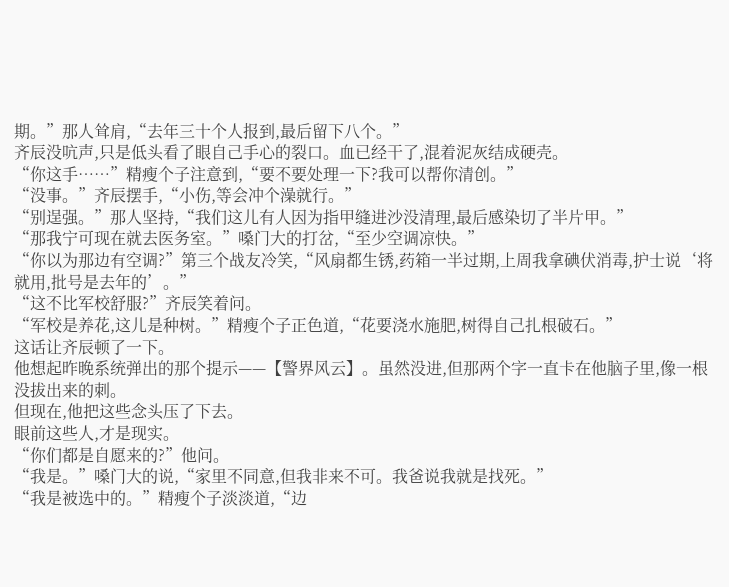期。”那人耸肩,“去年三十个人报到,最后留下八个。”
齐辰没吭声,只是低头看了眼自己手心的裂口。血已经干了,混着泥灰结成硬壳。
“你这手……”精瘦个子注意到,“要不要处理一下?我可以帮你清创。”
“没事。”齐辰摆手,“小伤,等会冲个澡就行。”
“别逞强。”那人坚持,“我们这儿有人因为指甲缝进沙没清理,最后感染切了半片甲。”
“那我宁可现在就去医务室。”嗓门大的打岔,“至少空调凉快。”
“你以为那边有空调?”第三个战友冷笑,“风扇都生锈,药箱一半过期,上周我拿碘伏消毒,护士说‘将就用,批号是去年的’。”
“这不比军校舒服?”齐辰笑着问。
“军校是养花,这儿是种树。”精瘦个子正色道,“花要浇水施肥,树得自己扎根破石。”
这话让齐辰顿了一下。
他想起昨晚系统弹出的那个提示——【警界风云】。虽然没进,但那两个字一直卡在他脑子里,像一根没拔出来的刺。
但现在,他把这些念头压了下去。
眼前这些人,才是现实。
“你们都是自愿来的?”他问。
“我是。”嗓门大的说,“家里不同意,但我非来不可。我爸说我就是找死。”
“我是被选中的。”精瘦个子淡淡道,“边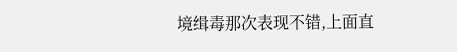境缉毒那次表现不错,上面直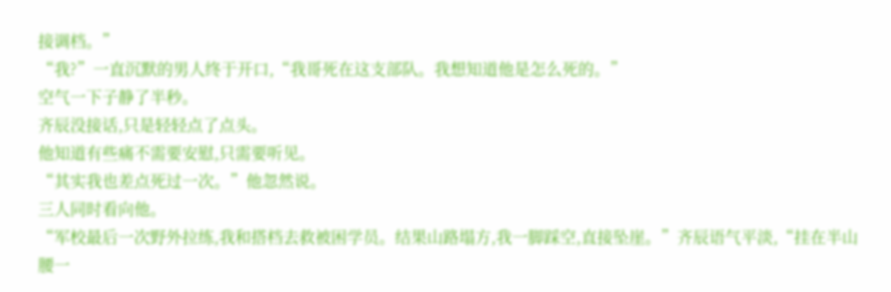接调档。”
“我?”一直沉默的男人终于开口,“我哥死在这支部队。我想知道他是怎么死的。”
空气一下子静了半秒。
齐辰没接话,只是轻轻点了点头。
他知道有些痛不需要安慰,只需要听见。
“其实我也差点死过一次。”他忽然说。
三人同时看向他。
“军校最后一次野外拉练,我和搭档去救被困学员。结果山路塌方,我一脚踩空,直接坠崖。”齐辰语气平淡,“挂在半山腰一